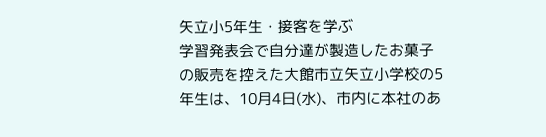矢立小5年生・接客を学ぶ
学習発表会で自分達が製造したお菓子の販売を控えた大館市立矢立小学校の5年生は、10月4日(水)、市内に本社のあ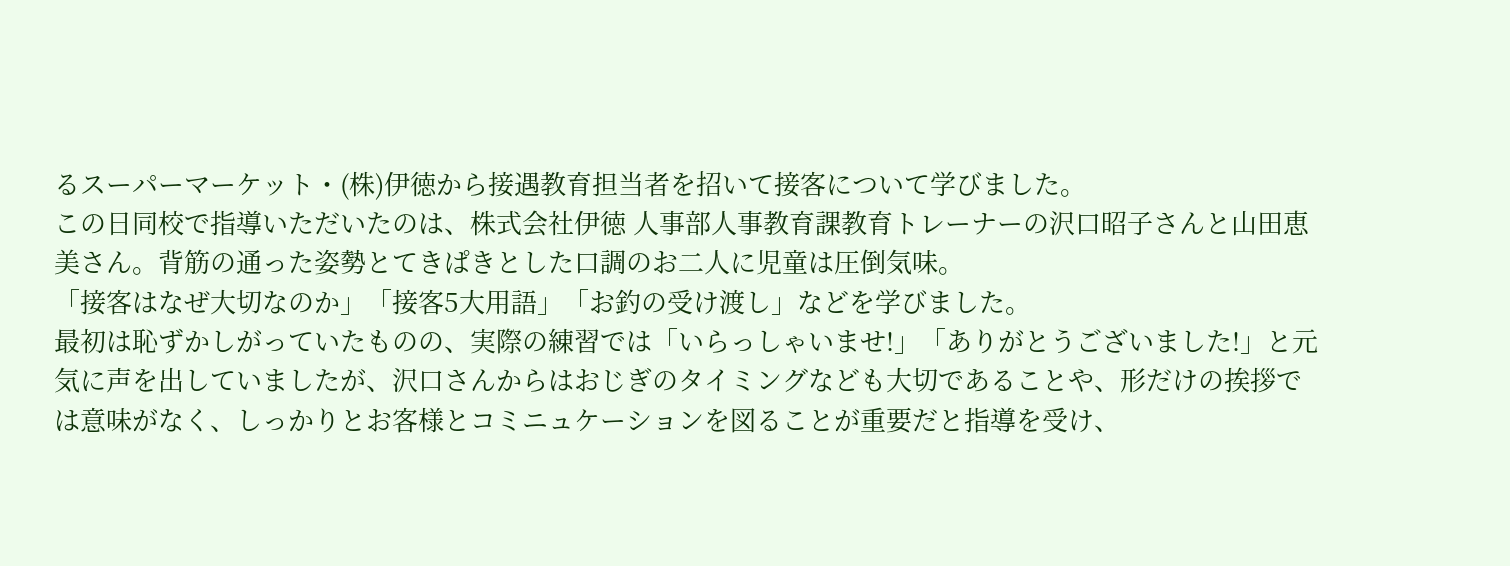るスーパーマーケット・(株)伊徳から接遇教育担当者を招いて接客について学びました。
この日同校で指導いただいたのは、株式会社伊徳 人事部人事教育課教育トレーナーの沢口昭子さんと山田恵美さん。背筋の通った姿勢とてきぱきとした口調のお二人に児童は圧倒気味。
「接客はなぜ大切なのか」「接客5大用語」「お釣の受け渡し」などを学びました。
最初は恥ずかしがっていたものの、実際の練習では「いらっしゃいませ!」「ありがとうございました!」と元気に声を出していましたが、沢口さんからはおじぎのタイミングなども大切であることや、形だけの挨拶では意味がなく、しっかりとお客様とコミニュケーションを図ることが重要だと指導を受け、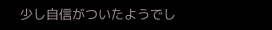少し自信がついたようでし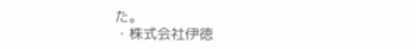た。
・株式会社伊徳